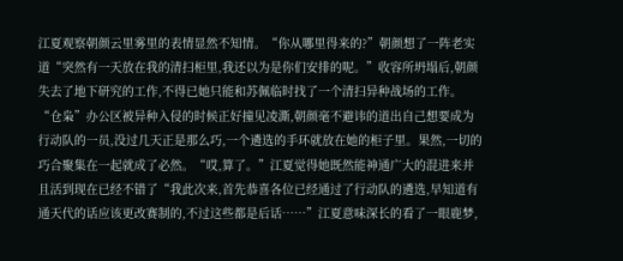江夏观察朝颜云里雾里的表情显然不知情。“你从哪里得来的?”朝颜想了一阵老实道“突然有一天放在我的清扫柜里,我还以为是你们安排的呢。”收容所坍塌后,朝颜失去了地下研究的工作,不得已她只能和苏佩临时找了一个清扫异种战场的工作。“仓枭”办公区被异种入侵的时候正好撞见凌澌,朝颜毫不避讳的道出自己想要成为行动队的一员,没过几天正是那么巧,一个遴选的手环就放在她的柜子里。果然,一切的巧合聚集在一起就成了必然。“哎,算了。”江夏觉得她既然能神通广大的混进来并且活到现在已经不错了“我此次来,首先恭喜各位已经通过了行动队的遴选,早知道有通天代的话应该更改赛制的,不过这些都是后话……”江夏意味深长的看了一眼鹿梦,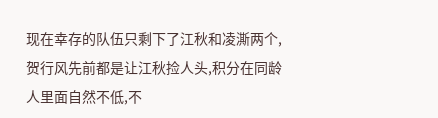现在幸存的队伍只剩下了江秋和凌澌两个,贺行风先前都是让江秋捡人头,积分在同龄人里面自然不低,不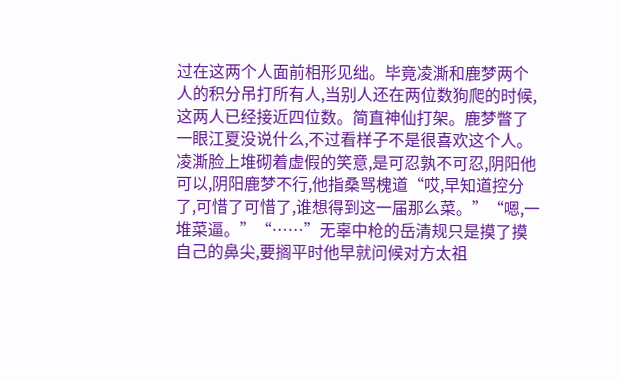过在这两个人面前相形见绌。毕竟凌澌和鹿梦两个人的积分吊打所有人,当别人还在两位数狗爬的时候,这两人已经接近四位数。简直神仙打架。鹿梦瞥了一眼江夏没说什么,不过看样子不是很喜欢这个人。凌澌脸上堆砌着虚假的笑意,是可忍孰不可忍,阴阳他可以,阴阳鹿梦不行,他指桑骂槐道“哎,早知道控分了,可惜了可惜了,谁想得到这一届那么菜。”“嗯,一堆菜逼。”“……”无辜中枪的岳清规只是摸了摸自己的鼻尖,要搁平时他早就问候对方太祖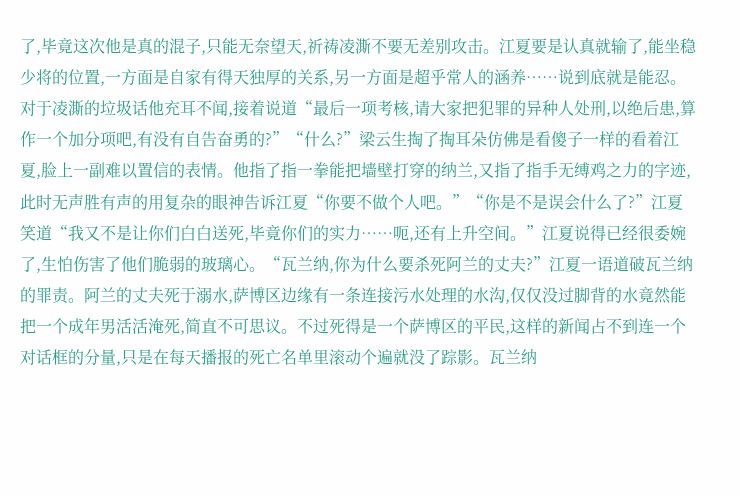了,毕竟这次他是真的混子,只能无奈望天,祈祷凌澌不要无差别攻击。江夏要是认真就输了,能坐稳少将的位置,一方面是自家有得天独厚的关系,另一方面是超乎常人的涵养……说到底就是能忍。对于凌澌的垃圾话他充耳不闻,接着说道“最后一项考核,请大家把犯罪的异种人处刑,以绝后患,算作一个加分项吧,有没有自告奋勇的?”“什么?”梁云生掏了掏耳朵仿佛是看傻子一样的看着江夏,脸上一副难以置信的表情。他指了指一拳能把墙壁打穿的纳兰,又指了指手无缚鸡之力的字迹,此时无声胜有声的用复杂的眼神告诉江夏“你要不做个人吧。”“你是不是误会什么了?”江夏笑道“我又不是让你们白白送死,毕竟你们的实力……呃,还有上升空间。”江夏说得已经很委婉了,生怕伤害了他们脆弱的玻璃心。“瓦兰纳,你为什么要杀死阿兰的丈夫?”江夏一语道破瓦兰纳的罪责。阿兰的丈夫死于溺水,萨博区边缘有一条连接污水处理的水沟,仅仅没过脚背的水竟然能把一个成年男活活淹死,简直不可思议。不过死得是一个萨博区的平民,这样的新闻占不到连一个对话框的分量,只是在每天播报的死亡名单里滚动个遍就没了踪影。瓦兰纳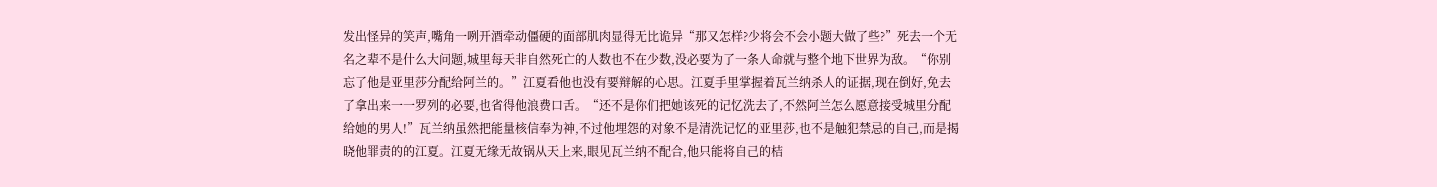发出怪异的笑声,嘴角一咧开酒牵动僵硬的面部肌肉显得无比诡异“那又怎样?少将会不会小题大做了些?”死去一个无名之辈不是什么大问题,城里每天非自然死亡的人数也不在少数,没必要为了一条人命就与整个地下世界为敌。“你别忘了他是亚里莎分配给阿兰的。”江夏看他也没有要辩解的心思。江夏手里掌握着瓦兰纳杀人的证据,现在倒好,免去了拿出来一一罗列的必要,也省得他浪费口舌。“还不是你们把她该死的记忆洗去了,不然阿兰怎么愿意接受城里分配给她的男人!”瓦兰纳虽然把能量核信奉为神,不过他埋怨的对象不是清洗记忆的亚里莎,也不是触犯禁忌的自己,而是揭晓他罪责的的江夏。江夏无缘无故锅从天上来,眼见瓦兰纳不配合,他只能将自己的桔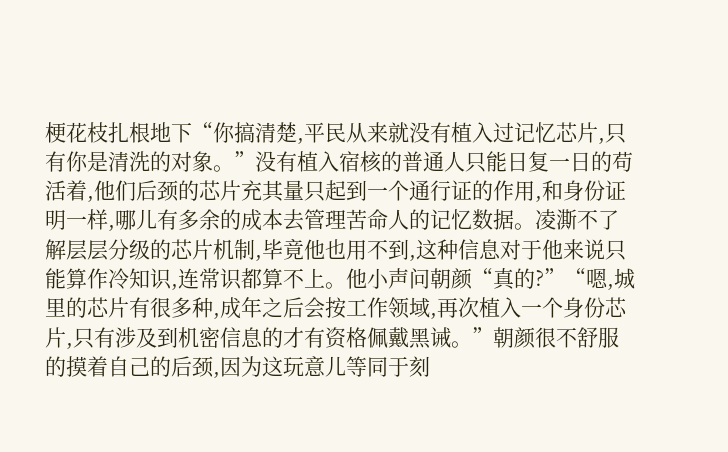梗花枝扎根地下“你搞清楚,平民从来就没有植入过记忆芯片,只有你是清洗的对象。”没有植入宿核的普通人只能日复一日的苟活着,他们后颈的芯片充其量只起到一个通行证的作用,和身份证明一样,哪儿有多余的成本去管理苦命人的记忆数据。凌澌不了解层层分级的芯片机制,毕竟他也用不到,这种信息对于他来说只能算作冷知识,连常识都算不上。他小声问朝颜“真的?”“嗯,城里的芯片有很多种,成年之后会按工作领域,再次植入一个身份芯片,只有涉及到机密信息的才有资格佩戴黑诫。”朝颜很不舒服的摸着自己的后颈,因为这玩意儿等同于刻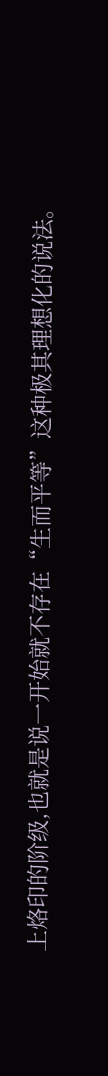上烙印的阶级,也就是说一开始就不存在“生而平等”这种极其理想化的说法。